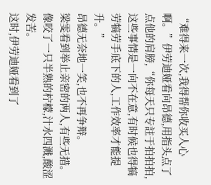“难得来一次,我得帮你收买人心啊。”伊劳迪娅看向昂德,用指头点了点他的肩膀,“你每天只专註于拍拍拍,这些事情是一向不在意,有时候也得犒劳犒劳手底下的人,工作效率才能提升。”
昂德无奈地一笑,也不再争辩。
梁雯看到举止亲密的两人,有些无措。
像咬了一只半熟的柠檬,汁水四溅,酸涩发苦。
这时,伊劳迪娅看到了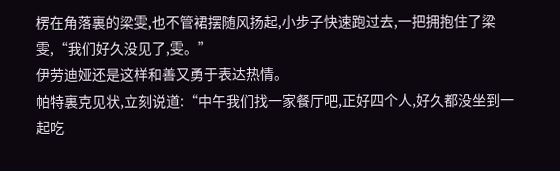楞在角落裏的梁雯,也不管裙摆随风扬起,小步子快速跑过去,一把拥抱住了梁雯,“我们好久没见了,雯。”
伊劳迪娅还是这样和善又勇于表达热情。
帕特裏克见状,立刻说道:“中午我们找一家餐厅吧,正好四个人,好久都没坐到一起吃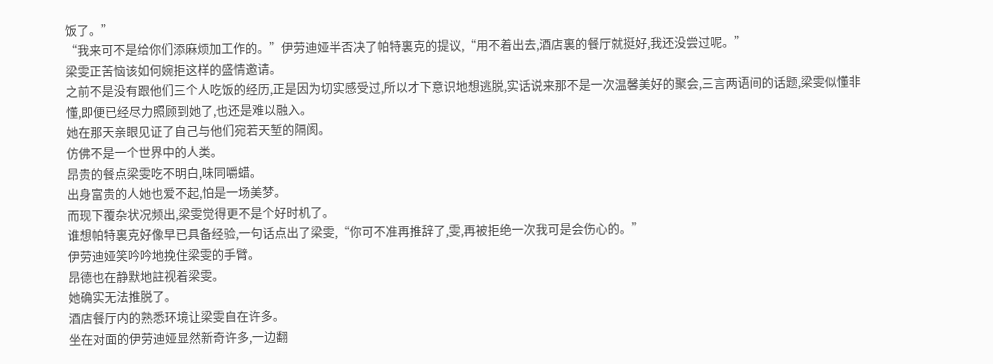饭了。”
“我来可不是给你们添麻烦加工作的。”伊劳迪娅半否决了帕特裏克的提议,“用不着出去,酒店裏的餐厅就挺好,我还没尝过呢。”
梁雯正苦恼该如何婉拒这样的盛情邀请。
之前不是没有跟他们三个人吃饭的经历,正是因为切实感受过,所以才下意识地想逃脱,实话说来那不是一次温馨美好的聚会,三言两语间的话题,梁雯似懂非懂,即便已经尽力照顾到她了,也还是难以融入。
她在那天亲眼见证了自己与他们宛若天堑的隔阂。
仿佛不是一个世界中的人类。
昂贵的餐点梁雯吃不明白,味同嚼蜡。
出身富贵的人她也爱不起,怕是一场美梦。
而现下覆杂状况频出,梁雯觉得更不是个好时机了。
谁想帕特裏克好像早已具备经验,一句话点出了梁雯,“你可不准再推辞了,雯,再被拒绝一次我可是会伤心的。”
伊劳迪娅笑吟吟地挽住梁雯的手臂。
昂德也在静默地註视着梁雯。
她确实无法推脱了。
酒店餐厅内的熟悉环境让梁雯自在许多。
坐在对面的伊劳迪娅显然新奇许多,一边翻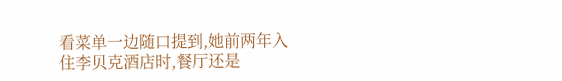看菜单一边随口提到,她前两年入住李贝克酒店时,餐厅还是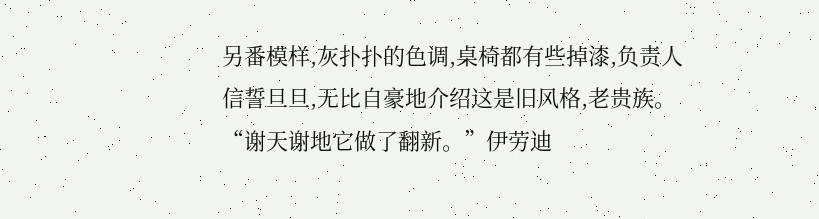另番模样,灰扑扑的色调,桌椅都有些掉漆,负责人信誓旦旦,无比自豪地介绍这是旧风格,老贵族。
“谢天谢地它做了翻新。”伊劳迪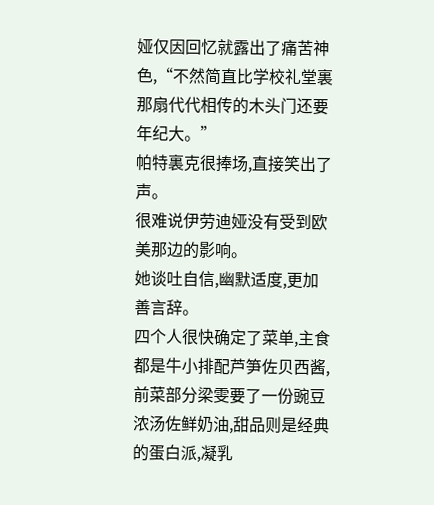娅仅因回忆就露出了痛苦神色,“不然简直比学校礼堂裏那扇代代相传的木头门还要年纪大。”
帕特裏克很捧场,直接笑出了声。
很难说伊劳迪娅没有受到欧美那边的影响。
她谈吐自信,幽默适度,更加善言辞。
四个人很快确定了菜单,主食都是牛小排配芦笋佐贝西酱,前菜部分梁雯要了一份豌豆浓汤佐鲜奶油,甜品则是经典的蛋白派,凝乳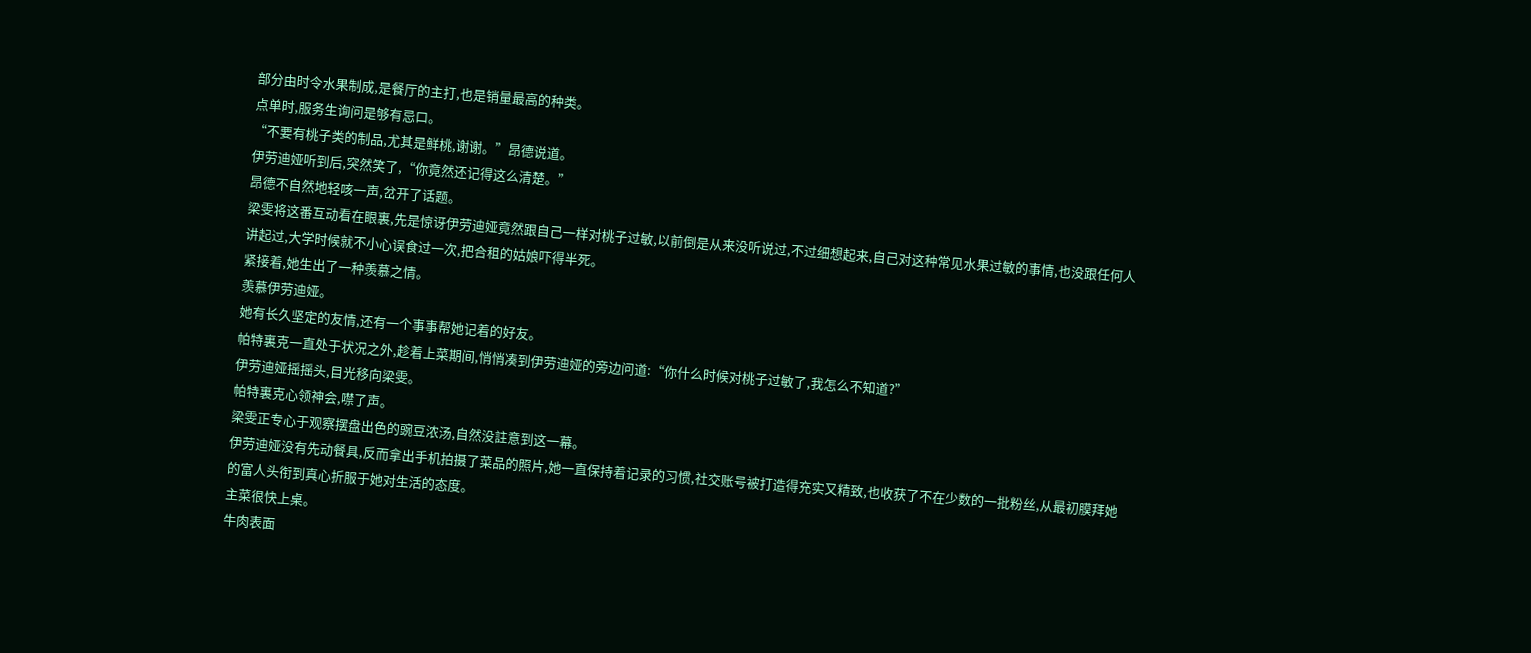部分由时令水果制成,是餐厅的主打,也是销量最高的种类。
点单时,服务生询问是够有忌口。
“不要有桃子类的制品,尤其是鲜桃,谢谢。”昂德说道。
伊劳迪娅听到后,突然笑了,“你竟然还记得这么清楚。”
昂德不自然地轻咳一声,岔开了话题。
梁雯将这番互动看在眼裏,先是惊讶伊劳迪娅竟然跟自己一样对桃子过敏,以前倒是从来没听说过,不过细想起来,自己对这种常见水果过敏的事情,也没跟任何人讲起过,大学时候就不小心误食过一次,把合租的姑娘吓得半死。
紧接着,她生出了一种羡慕之情。
羡慕伊劳迪娅。
她有长久坚定的友情,还有一个事事帮她记着的好友。
帕特裏克一直处于状况之外,趁着上菜期间,悄悄凑到伊劳迪娅的旁边问道:“你什么时候对桃子过敏了,我怎么不知道?”
伊劳迪娅摇摇头,目光移向梁雯。
帕特裏克心领神会,噤了声。
梁雯正专心于观察摆盘出色的豌豆浓汤,自然没註意到这一幕。
伊劳迪娅没有先动餐具,反而拿出手机拍摄了菜品的照片,她一直保持着记录的习惯,社交账号被打造得充实又精致,也收获了不在少数的一批粉丝,从最初膜拜她的富人头衔到真心折服于她对生活的态度。
主菜很快上桌。
牛肉表面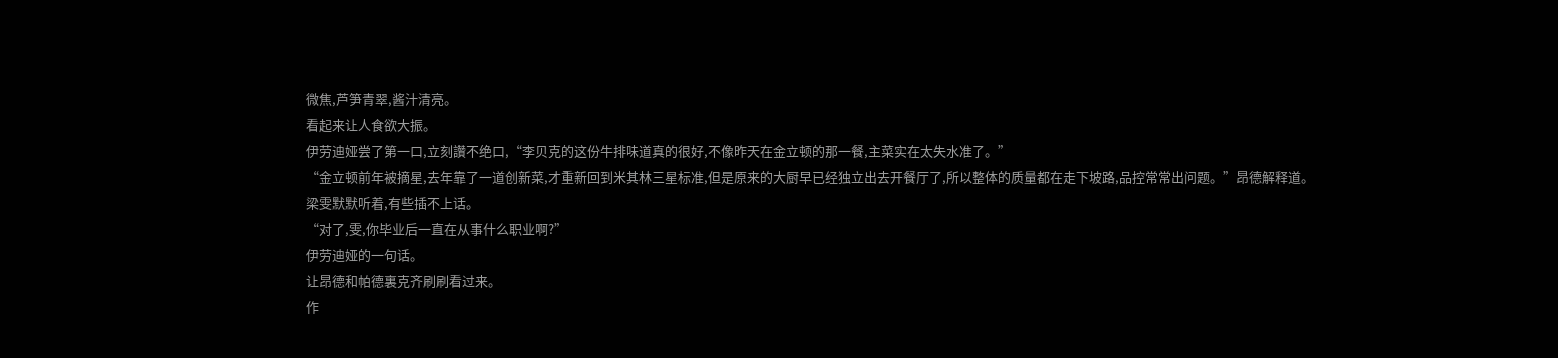微焦,芦笋青翠,酱汁清亮。
看起来让人食欲大振。
伊劳迪娅尝了第一口,立刻讚不绝口,“李贝克的这份牛排味道真的很好,不像昨天在金立顿的那一餐,主菜实在太失水准了。”
“金立顿前年被摘星,去年靠了一道创新菜,才重新回到米其林三星标准,但是原来的大厨早已经独立出去开餐厅了,所以整体的质量都在走下坡路,品控常常出问题。”昂德解释道。
梁雯默默听着,有些插不上话。
“对了,雯,你毕业后一直在从事什么职业啊?”
伊劳迪娅的一句话。
让昂德和帕德裏克齐刷刷看过来。
作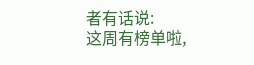者有话说:
这周有榜单啦,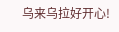乌来乌拉好开心!